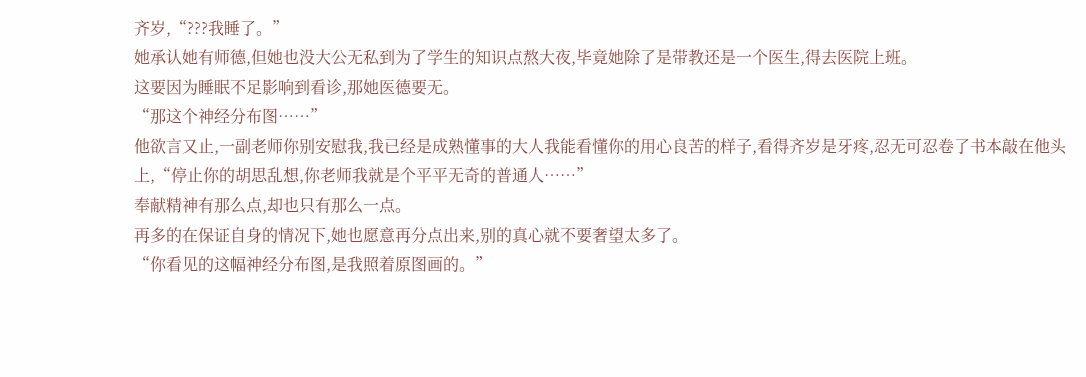齐岁,“???我睡了。”
她承认她有师德,但她也没大公无私到为了学生的知识点熬大夜,毕竟她除了是带教还是一个医生,得去医院上班。
这要因为睡眠不足影响到看诊,那她医德要无。
“那这个神经分布图……”
他欲言又止,一副老师你别安慰我,我已经是成熟懂事的大人我能看懂你的用心良苦的样子,看得齐岁是牙疼,忍无可忍卷了书本敲在他头上,“停止你的胡思乱想,你老师我就是个平平无奇的普通人……”
奉献精神有那么点,却也只有那么一点。
再多的在保证自身的情况下,她也愿意再分点出来,别的真心就不要奢望太多了。
“你看见的这幅神经分布图,是我照着原图画的。”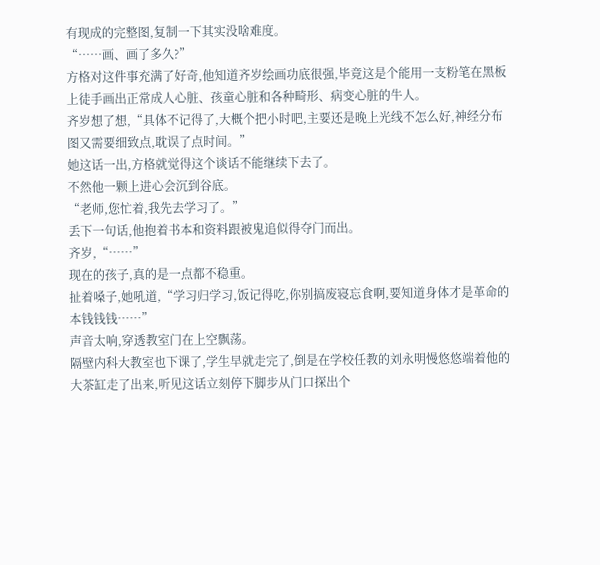有现成的完整图,复制一下其实没啥难度。
“……画、画了多久?”
方格对这件事充满了好奇,他知道齐岁绘画功底很强,毕竟这是个能用一支粉笔在黑板上徒手画出正常成人心脏、孩童心脏和各种畸形、病变心脏的牛人。
齐岁想了想,“具体不记得了,大概个把小时吧,主要还是晚上光线不怎么好,神经分布图又需要细致点,耽误了点时间。”
她这话一出,方格就觉得这个谈话不能继续下去了。
不然他一颗上进心会沉到谷底。
“老师,您忙着,我先去学习了。”
丢下一句话,他抱着书本和资料跟被鬼追似得夺门而出。
齐岁,“……”
现在的孩子,真的是一点都不稳重。
扯着嗓子,她吼道,“学习归学习,饭记得吃,你别搞废寝忘食啊,要知道身体才是革命的本钱钱钱……”
声音太响,穿透教室门在上空飘荡。
隔壁内科大教室也下课了,学生早就走完了,倒是在学校任教的刘永明慢悠悠端着他的大茶缸走了出来,听见这话立刻停下脚步从门口探出个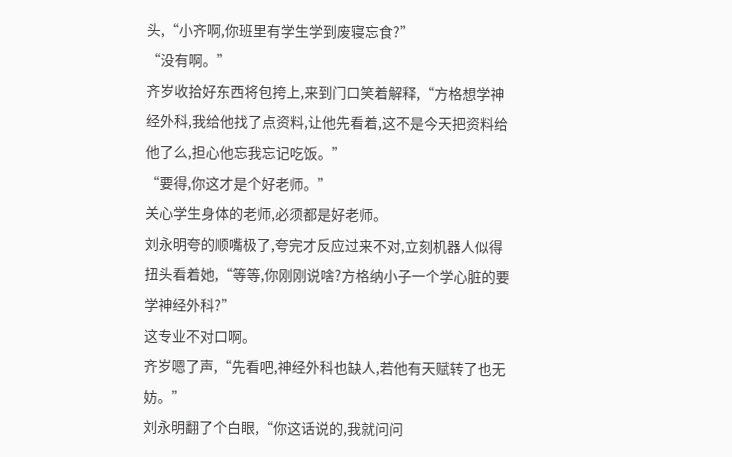头,“小齐啊,你班里有学生学到废寝忘食?”
“没有啊。”
齐岁收拾好东西将包挎上,来到门口笑着解释,“方格想学神经外科,我给他找了点资料,让他先看着,这不是今天把资料给他了么,担心他忘我忘记吃饭。”
“要得,你这才是个好老师。”
关心学生身体的老师,必须都是好老师。
刘永明夸的顺嘴极了,夸完才反应过来不对,立刻机器人似得扭头看着她,“等等,你刚刚说啥?方格纳小子一个学心脏的要学神经外科?”
这专业不对口啊。
齐岁嗯了声,“先看吧,神经外科也缺人,若他有天赋转了也无妨。”
刘永明翻了个白眼,“你这话说的,我就问问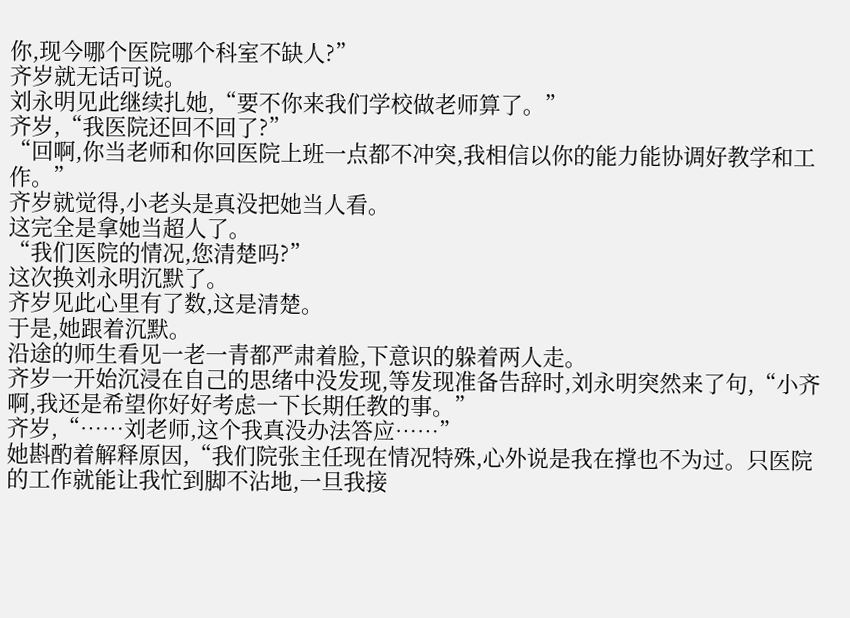你,现今哪个医院哪个科室不缺人?”
齐岁就无话可说。
刘永明见此继续扎她,“要不你来我们学校做老师算了。”
齐岁,“我医院还回不回了?”
“回啊,你当老师和你回医院上班一点都不冲突,我相信以你的能力能协调好教学和工作。”
齐岁就觉得,小老头是真没把她当人看。
这完全是拿她当超人了。
“我们医院的情况,您清楚吗?”
这次换刘永明沉默了。
齐岁见此心里有了数,这是清楚。
于是,她跟着沉默。
沿途的师生看见一老一青都严肃着脸,下意识的躲着两人走。
齐岁一开始沉浸在自己的思绪中没发现,等发现准备告辞时,刘永明突然来了句,“小齐啊,我还是希望你好好考虑一下长期任教的事。”
齐岁,“……刘老师,这个我真没办法答应……”
她斟酌着解释原因,“我们院张主任现在情况特殊,心外说是我在撑也不为过。只医院的工作就能让我忙到脚不沾地,一旦我接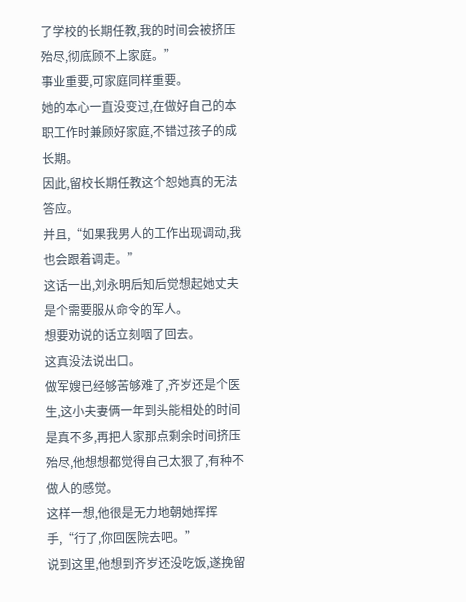了学校的长期任教,我的时间会被挤压殆尽,彻底顾不上家庭。”
事业重要,可家庭同样重要。
她的本心一直没变过,在做好自己的本职工作时兼顾好家庭,不错过孩子的成长期。
因此,留校长期任教这个恕她真的无法答应。
并且,“如果我男人的工作出现调动,我也会跟着调走。”
这话一出,刘永明后知后觉想起她丈夫是个需要服从命令的军人。
想要劝说的话立刻咽了回去。
这真没法说出口。
做军嫂已经够苦够难了,齐岁还是个医生,这小夫妻俩一年到头能相处的时间是真不多,再把人家那点剩余时间挤压殆尽,他想想都觉得自己太狠了,有种不做人的感觉。
这样一想,他很是无力地朝她挥挥手,“行了,你回医院去吧。”
说到这里,他想到齐岁还没吃饭,遂挽留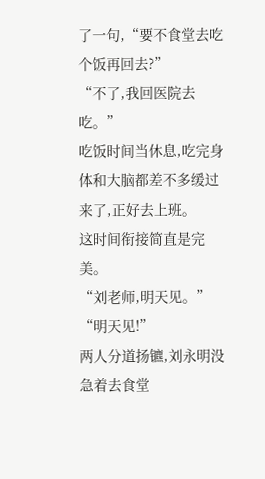了一句,“要不食堂去吃个饭再回去?”
“不了,我回医院去吃。”
吃饭时间当休息,吃完身体和大脑都差不多缓过来了,正好去上班。
这时间衔接简直是完美。
“刘老师,明天见。”
“明天见!”
两人分道扬镳,刘永明没急着去食堂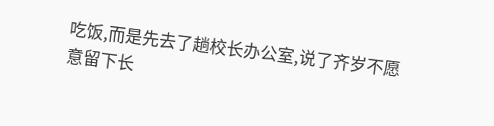吃饭,而是先去了趟校长办公室,说了齐岁不愿意留下长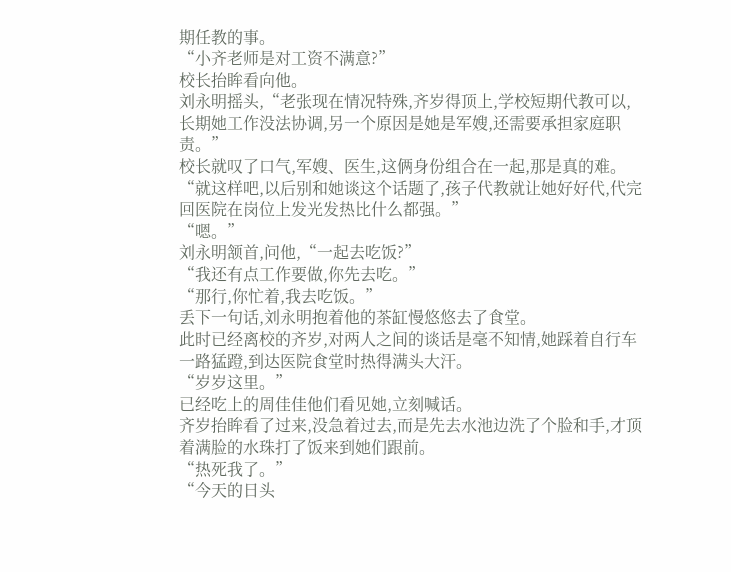期任教的事。
“小齐老师是对工资不满意?”
校长抬眸看向他。
刘永明摇头,“老张现在情况特殊,齐岁得顶上,学校短期代教可以,长期她工作没法协调,另一个原因是她是军嫂,还需要承担家庭职责。”
校长就叹了口气,军嫂、医生,这俩身份组合在一起,那是真的难。
“就这样吧,以后别和她谈这个话题了,孩子代教就让她好好代,代完回医院在岗位上发光发热比什么都强。”
“嗯。”
刘永明颔首,问他,“一起去吃饭?”
“我还有点工作要做,你先去吃。”
“那行,你忙着,我去吃饭。”
丢下一句话,刘永明抱着他的茶缸慢悠悠去了食堂。
此时已经离校的齐岁,对两人之间的谈话是毫不知情,她踩着自行车一路猛蹬,到达医院食堂时热得满头大汗。
“岁岁这里。”
已经吃上的周佳佳他们看见她,立刻喊话。
齐岁抬眸看了过来,没急着过去,而是先去水池边洗了个脸和手,才顶着满脸的水珠打了饭来到她们跟前。
“热死我了。”
“今天的日头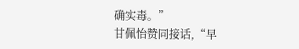确实毒。”
甘佩怡赞同接话,“早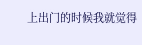上出门的时候我就觉得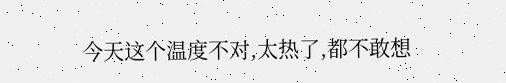今天这个温度不对,太热了,都不敢想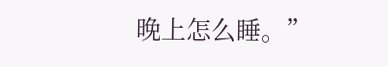晚上怎么睡。”